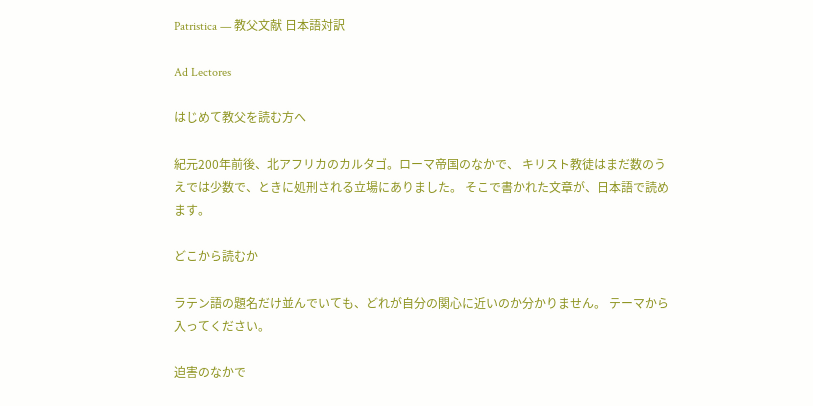Patristica — 教父文献 日本語対訳

Ad Lectores

はじめて教父を読む方へ

紀元200年前後、北アフリカのカルタゴ。ローマ帝国のなかで、 キリスト教徒はまだ数のうえでは少数で、ときに処刑される立場にありました。 そこで書かれた文章が、日本語で読めます。

どこから読むか

ラテン語の題名だけ並んでいても、どれが自分の関心に近いのか分かりません。 テーマから入ってください。

迫害のなかで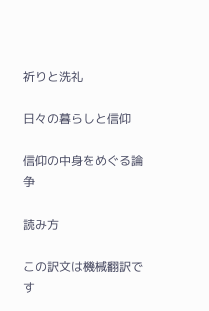祈りと洗礼

日々の暮らしと信仰

信仰の中身をめぐる論争

読み方

この訳文は機械翻訳です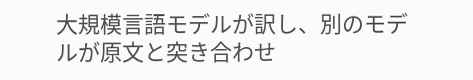大規模言語モデルが訳し、別のモデルが原文と突き合わせ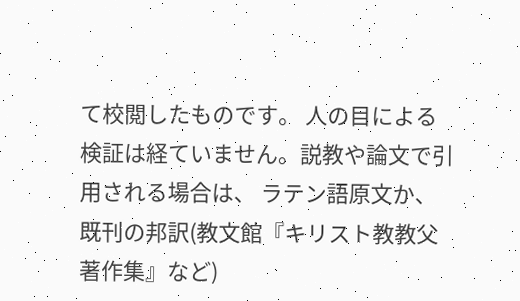て校閲したものです。 人の目による検証は経ていません。説教や論文で引用される場合は、 ラテン語原文か、既刊の邦訳(教文館『キリスト教教父著作集』など)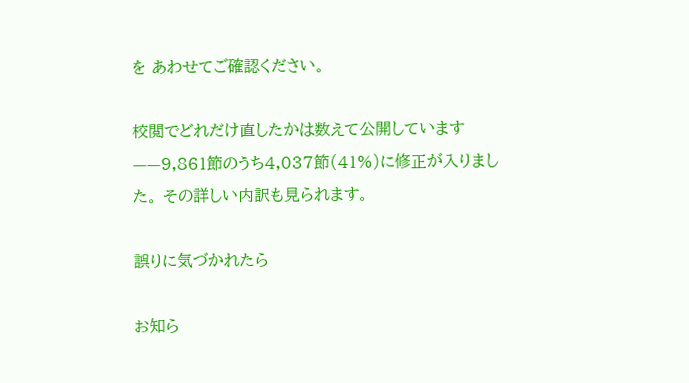を あわせてご確認ください。

校閲でどれだけ直したかは数えて公開しています——9,861節のうち4,037節(41%)に修正が入りました。 その詳しい内訳も見られます。

誤りに気づかれたら

お知ら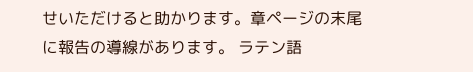せいただけると助かります。章ページの末尾に報告の導線があります。 ラテン語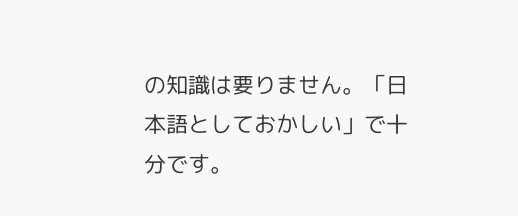の知識は要りません。「日本語としておかしい」で十分です。